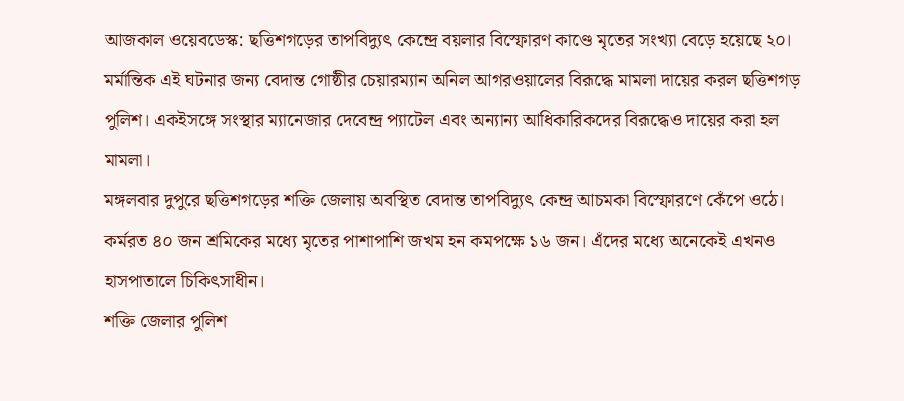আজকাল ওয়েবডেস্ক: ছত্তিশগড়ের তাপবিদ্যুৎ কেন্দ্রে বয়লার বিস্ফোরণ কাণ্ডে মৃতের সংখ্যা বেড়ে হয়েছে ২০। মর্মান্তিক এই ঘটনার জন্য বেদান্ত গোষ্ঠীর চেয়ারম্যান অনিল আগরওয়ালের বিরূদ্ধে মামলা দায়ের করল ছত্তিশগড় পুলিশ। একইসঙ্গে সংস্থার ম্যানেজার দেবেন্দ্র প্যাটেল এবং অন্যান্য আধিকারিকদের বিরূদ্ধেও দায়ের করা হল মামলা।
মঙ্গলবার দুপুরে ছত্তিশগড়ের শক্তি জেলায় অবস্থিত বেদান্ত তাপবিদ্যুৎ কেন্দ্র আচমকা বিস্ফোরণে কেঁপে ওঠে। কর্মরত ৪০ জন শ্রমিকের মধ্যে মৃতের পাশাপাশি জখম হন কমপক্ষে ১৬ জন। এঁদের মধ্যে অনেকেই এখনও হাসপাতালে চিকিৎসাধীন।
শক্তি জেলার পুলিশ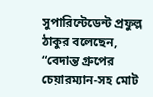সুপারিন্টেডেন্ট প্রফুল্ল ঠাকুর বলেছেন, “বেদান্ত গ্রুপের চেয়ারম্যান-সহ মোট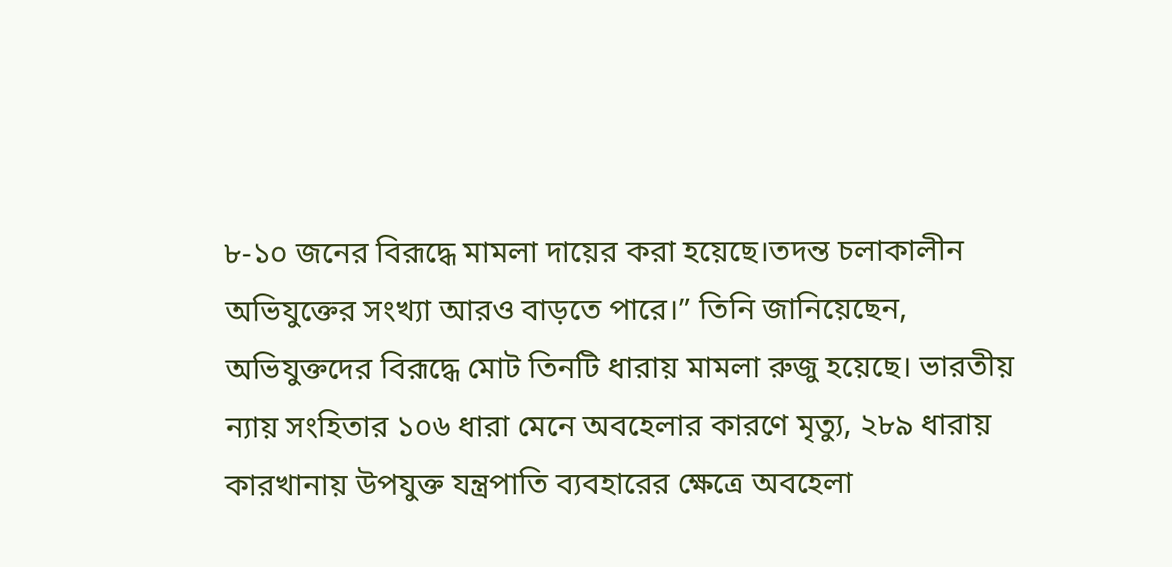৮-১০ জনের বিরূদ্ধে মামলা দায়ের করা হয়েছে।তদন্ত চলাকালীন অভিযুক্তের সংখ্যা আরও বাড়তে পারে।” তিনি জানিয়েছেন, অভিযুক্তদের বিরূদ্ধে মোট তিনটি ধারায় মামলা রুজু হয়েছে। ভারতীয় ন্যায় সংহিতার ১০৬ ধারা মেনে অবহেলার কারণে মৃত্যু, ২৮৯ ধারায় কারখানায় উপযুক্ত যন্ত্রপাতি ব্যবহারের ক্ষেত্রে অবহেলা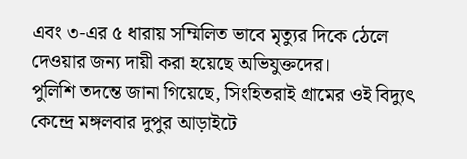এবং ৩-এর ৫ ধারায় সম্মিলিত ভাবে মৃত্যুর দিকে ঠেলে দেওয়ার জন্য দায়ী করা হয়েছে অভিযুক্তদের।
পুলিশি তদন্তে জানা গিয়েছে, সিংহিতরাই গ্রামের ওই বিদ্যুৎ কেন্দ্রে মঙ্গলবার দুপুর আড়াইটে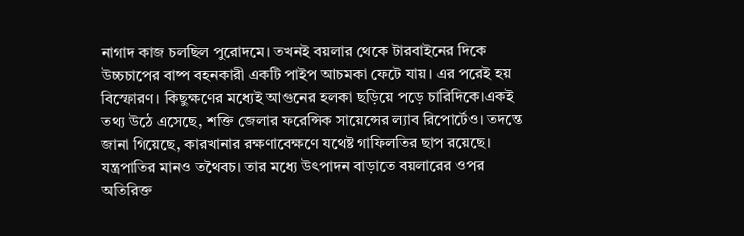নাগাদ কাজ চলছিল পুরোদমে। তখনই বয়লার থেকে টারবাইনের দিকে উচ্চচাপের বাষ্প বহনকারী একটি পাইপ আচমকা ফেটে যায়। এর পরেই হয় বিস্ফোরণ। কিছুক্ষণের মধ্যেই আগুনের হলকা ছড়িয়ে পড়ে চারিদিকে।একই তথ্য উঠে এসেছে, শক্তি জেলার ফরেন্সিক সায়েন্সের ল্যাব রিপোর্টেও। তদন্তে জানা গিয়েছে, কারখানার রক্ষণাবেক্ষণে যথেষ্ট গাফিলতির ছাপ রয়েছে। যন্ত্রপাতির মানও তথৈবচ। তার মধ্যে উৎপাদন বাড়াতে বয়লারের ওপর অতিরিক্ত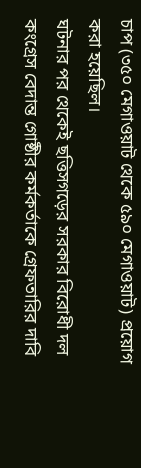চাপ (৩৫০ মেগাওয়াট থেকে ৫৯০ মেগাওয়াট) প্রয়োগ করা হয়েছিল।
ঘটনার পর থেকেই ছত্তিসগড়ের সরকার বিরোধী দল কংগ্রেস বেদান্ত গোষ্ঠীর কর্মকর্তাকে গ্রেফতারির দাবি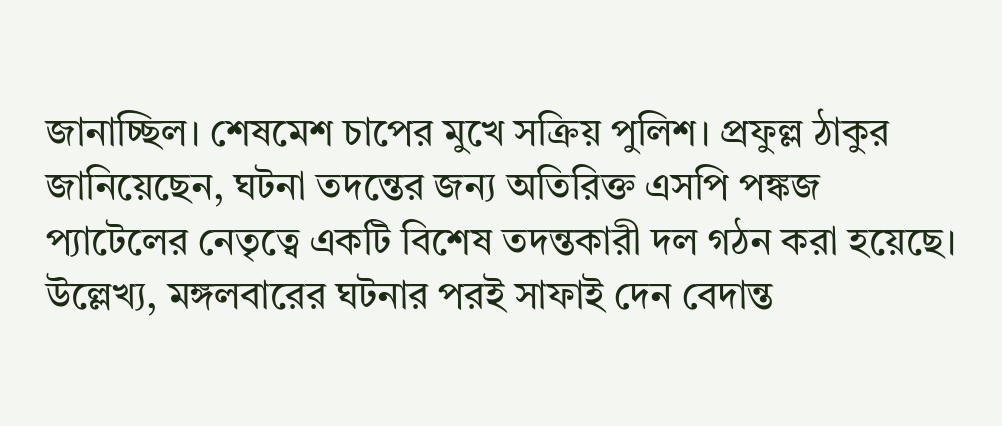জানাচ্ছিল। শেষমেশ চাপের মুখে সক্রিয় পুলিশ। প্রফুল্ল ঠাকুর জানিয়েছেন, ঘটনা তদন্তের জন্য অতিরিক্ত এসপি পঙ্কজ প্যাটেলের নেতৃত্বে একটি বিশেষ তদন্তকারী দল গঠন করা হয়েছে।
উল্লেখ্য, মঙ্গলবারের ঘটনার পরই সাফাই দেন বেদান্ত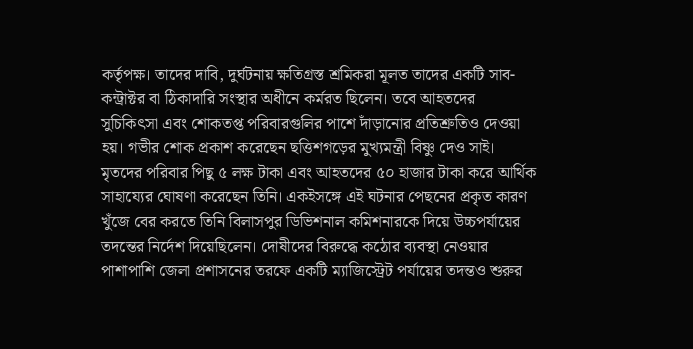কর্তৃপক্ষ। তাদের দাবি, দুর্ঘটনায় ক্ষতিগ্রস্ত শ্রমিকরা মূলত তাদের একটি সাব-কন্ট্রাক্টর বা ঠিকাদারি সংস্থার অধীনে কর্মরত ছিলেন। তবে আহতদের সুচিকিৎসা এবং শোকতপ্ত পরিবারগুলির পাশে দাঁড়ানোর প্রতিশ্রুতিও দেওয়া হয়। গভীর শোক প্রকাশ করেছেন ছত্তিশগড়ের মুখ্যমন্ত্রী বিষ্ণু দেও সাই। মৃতদের পরিবার পিছু ৫ লক্ষ টাকা এবং আহতদের ৫০ হাজার টাকা করে আর্থিক সাহায্যের ঘোষণা করেছেন তিনি। একইসঙ্গে এই ঘটনার পেছনের প্রকৃত কারণ খুঁজে বের করতে তিনি বিলাসপুর ডিভিশনাল কমিশনারকে দিয়ে উচ্চপর্যায়ের তদন্তের নির্দেশ দিয়েছিলেন। দোষীদের বিরুদ্ধে কঠোর ব্যবস্থা নেওয়ার পাশাপাশি জেলা প্রশাসনের তরফে একটি ম্যাজিস্ট্রেট পর্যায়ের তদন্তও শুরুর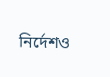নির্দেশও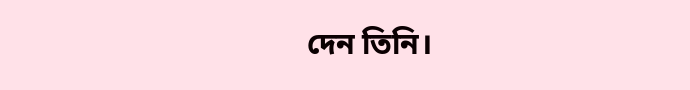দেন তিনি।